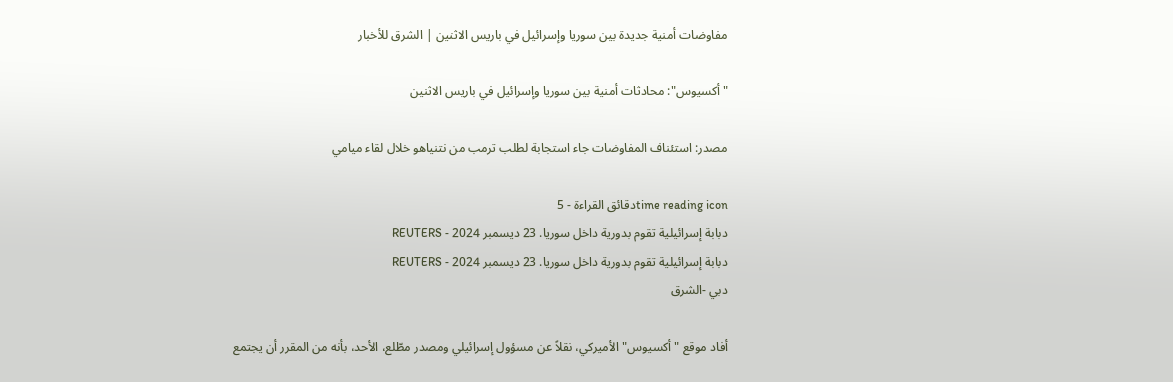مفاوضات أمنية جديدة بين سوريا وإسرائيل في باريس الاثنين | الشرق للأخبار

"أكسيوس": محادثات أمنية بين سوريا وإسرائيل في باريس الاثنين

مصدر: استئناف المفاوضات جاء استجابة لطلب ترمب من نتنياهو خلال لقاء ميامي

time reading iconدقائق القراءة - 5
دبابة إسرائيلية تقوم بدورية داخل سوريا. 23 ديسمبر 2024 - REUTERS
دبابة إسرائيلية تقوم بدورية داخل سوريا. 23 ديسمبر 2024 - REUTERS
دبي -الشرق

أفاد موقع "أكسيوس" الأميركي، نقلاً عن مسؤول إسرائيلي ومصدر مطّلع، الأحد، بأنه من المقرر أن يجتمع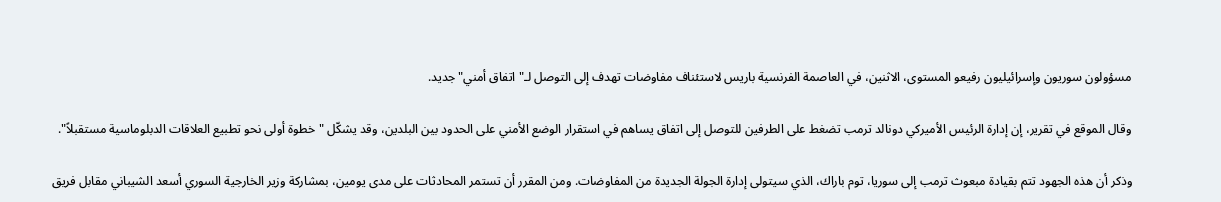مسؤولون سوريون وإسرائيليون رفيعو المستوى، الاثنين، في العاصمة الفرنسية باريس لاستئناف مفاوضات تهدف إلى التوصل لـ"اتفاق أمني" جديد.

وقال الموقع في تقرير، إن إدارة الرئيس الأميركي دونالد ترمب تضغط على الطرفين للتوصل إلى اتفاق يساهم في استقرار الوضع الأمني على الحدود بين البلدين، وقد يشكّل "خطوة أولى نحو تطبيع العلاقات الدبلوماسية مستقبلاً".

وذكر أن هذه الجهود تتم بقيادة مبعوث ترمب إلى سوريا، توم باراك، الذي سيتولى إدارة الجولة الجديدة من المفاوضات. ومن المقرر أن تستمر المحادثات على مدى يومين، بمشاركة وزير الخارجية السوري أسعد الشيباني مقابل فريق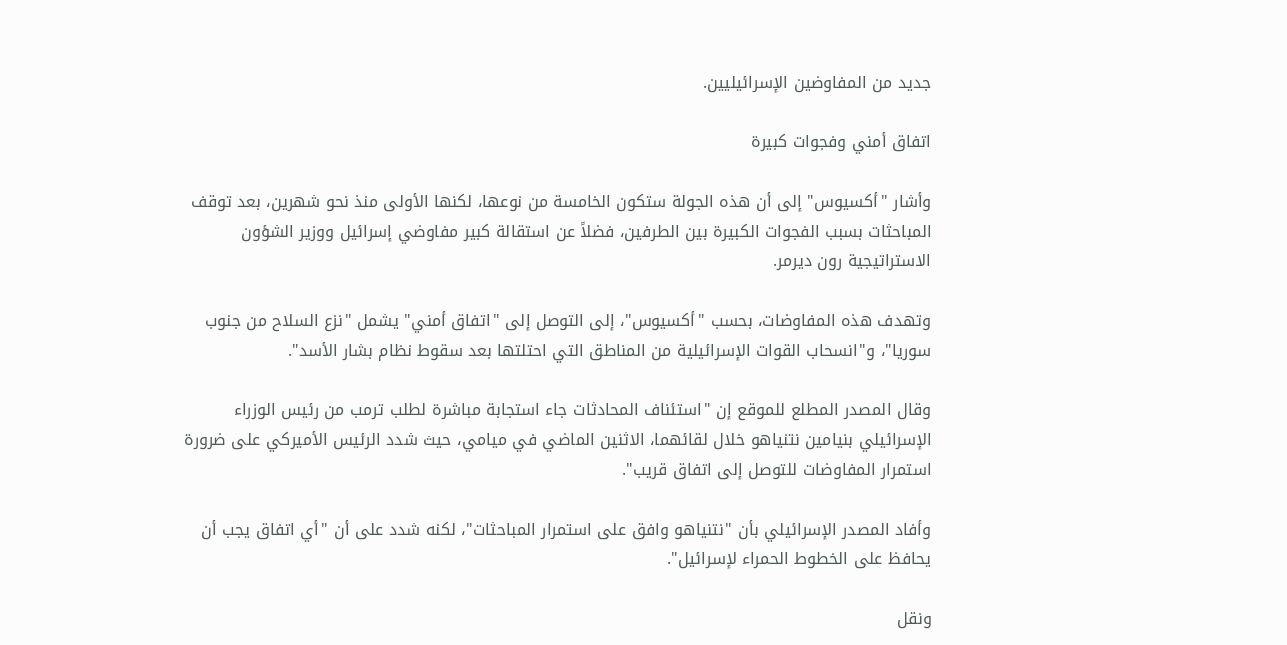جديد من المفاوضين الإسرائيليين.

اتفاق أمني وفجوات كبيرة

وأشار "أكسيوس" إلى أن هذه الجولة ستكون الخامسة من نوعها، لكنها الأولى منذ نحو شهرين، بعد توقف المباحثات بسبب الفجوات الكبيرة بين الطرفين، فضلاً عن استقالة كبير مفاوضي إسرائيل ووزير الشؤون الاستراتيجية رون ديرمر.

وتهدف هذه المفاوضات، بحسب "أكسيوس"، إلى التوصل إلى "اتفاق أمني" يشمل "نزع السلاح من جنوب سوريا"، و"انسحاب القوات الإسرائيلية من المناطق التي احتلتها بعد سقوط نظام بشار الأسد".

وقال المصدر المطلع للموقع إن "استئناف المحادثات جاء استجابة مباشرة لطلب ترمب من رئيس الوزراء الإسرائيلي بنيامين نتنياهو خلال لقائهما، الاثنين الماضي في ميامي، حيث شدد الرئيس الأميركي على ضرورة استمرار المفاوضات للتوصل إلى اتفاق قريب".

وأفاد المصدر الإسرائيلي بأن "نتنياهو وافق على استمرار المباحثات"، لكنه شدد على أن "أي اتفاق يجب أن يحافظ على الخطوط الحمراء لإسرائيل".

ونقل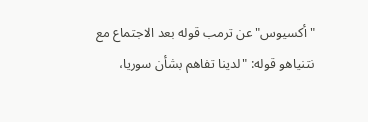"أكسيوس" عن ترمب قوله بعد الاجتماع مع نتنياهو قوله: "لدينا تفاهم بشأن سوريا،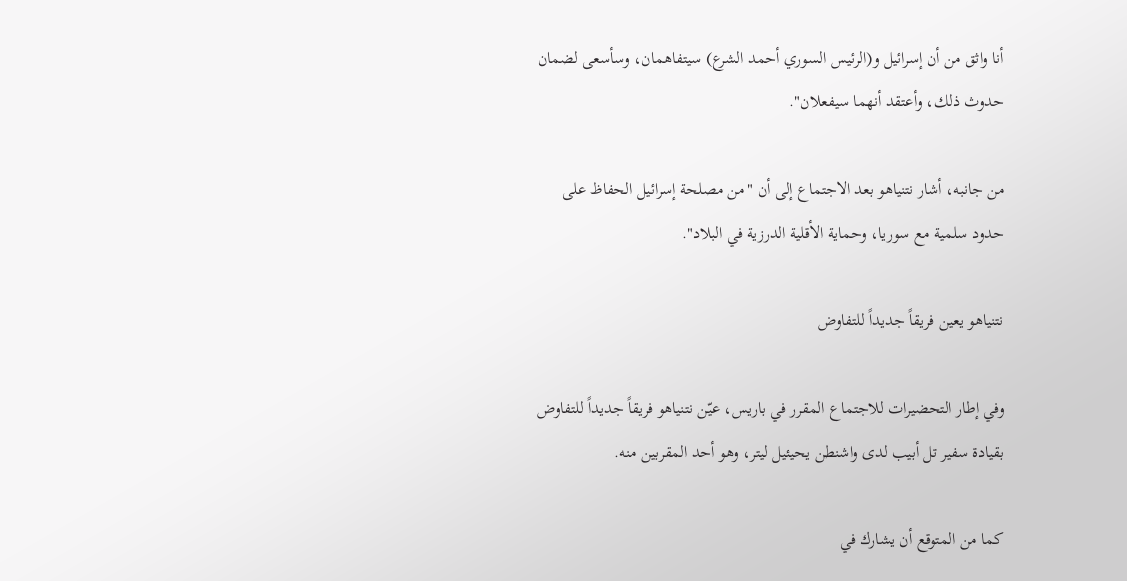أنا واثق من أن إسرائيل و(الرئيس السوري أحمد الشرع) سيتفاهمان، وسأسعى لضمان حدوث ذلك، وأعتقد أنهما سيفعلان".

من جانبه، أشار نتنياهو بعد الاجتماع إلى أن "من مصلحة إسرائيل الحفاظ على حدود سلمية مع سوريا، وحماية الأقلية الدرزية في البلاد".

نتنياهو يعين فريقاً جديداً للتفاوض

وفي إطار التحضيرات للاجتماع المقرر في باريس، عيّن نتنياهو فريقاً جديداً للتفاوض بقيادة سفير تل أبيب لدى واشنطن يحيئيل ليتر، وهو أحد المقربين منه.

كما من المتوقع أن يشارك في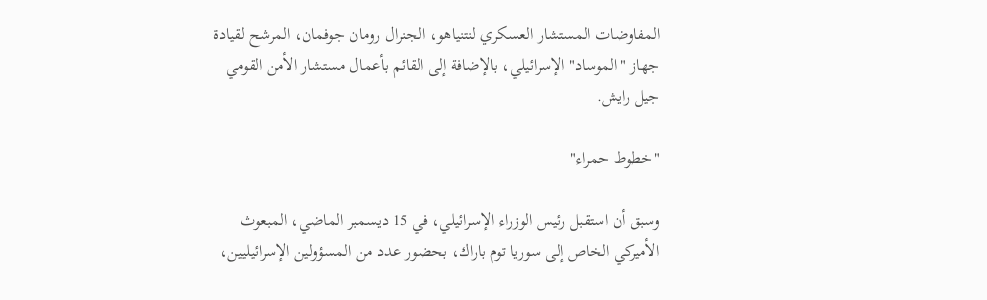المفاوضات المستشار العسكري لنتنياهو، الجنرال رومان جوفمان، المرشح لقيادة جهاز "الموساد" الإسرائيلي، بالإضافة إلى القائم بأعمال مستشار الأمن القومي جيل رايش.

"خطوط حمراء"

وسبق أن استقبل رئيس الوزراء الإسرائيلي، في 15 ديسمبر الماضي، المبعوث الأميركي الخاص إلى سوريا توم باراك، بحضور عدد من المسؤولين الإسرائيليين،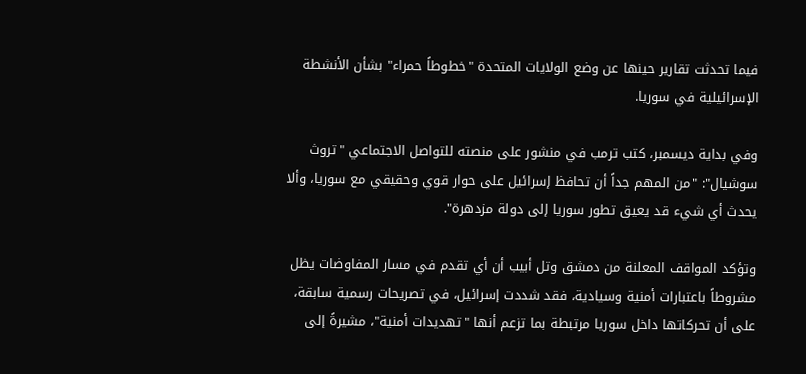فيما تحدثت تقارير حينها عن وضع الولايات المتحدة "خطوطاً حمراء" بشأن الأنشطة الإسرائيلية في سوريا.

وفي بداية ديسمبر، كتب ترمب في منشور على منصته للتواصل الاجتماعي "تروث سوشيال": "من المهم جداً أن تحافظ إسرائيل على حوار قوي وحقيقي مع سوريا، وألا يحدث أي شيء قد يعيق تطور سوريا إلى دولة مزدهرة".

وتؤكد المواقف المعلنة من دمشق وتل أبيب أن أي تقدم في مسار المفاوضات يظل مشروطاً باعتبارات أمنية وسيادية، فقد شددت إسرائيل، في تصريحات رسمية سابقة، على أن تحركاتها داخل سوريا مرتبطة بما تزعم أنها "تهديدات أمنية"، مشيرةً إلى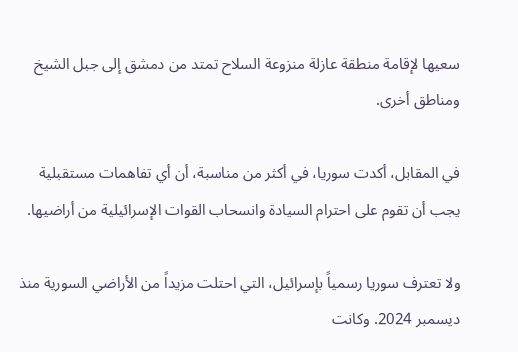سعيها لإقامة منطقة عازلة منزوعة السلاح تمتد من دمشق إلى جبل الشيخ ومناطق أخرى.

في المقابل، أكدت سوريا، في أكثر من مناسبة، أن أي تفاهمات مستقبلية يجب أن تقوم على احترام السيادة وانسحاب القوات الإسرائيلية من أراضيها.

ولا تعترف سوريا رسمياً بإسرائيل، التي احتلت مزيداً من الأراضي السورية منذ ديسمبر 2024. وكانت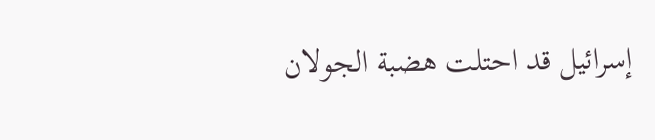إسرائيل قد احتلت هضبة الجولان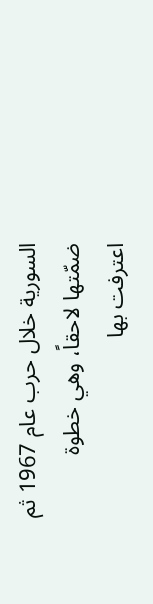السورية خلال حرب عام 1967 ثم ضمّتها لاحقاً، وهي خطوة اعترفت بها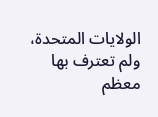الولايات المتحدة، ولم تعترف بها معظم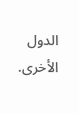الدول الأخرى.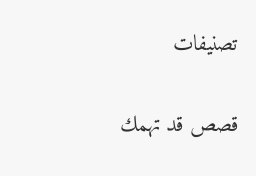تصنيفات

قصص قد تهمك